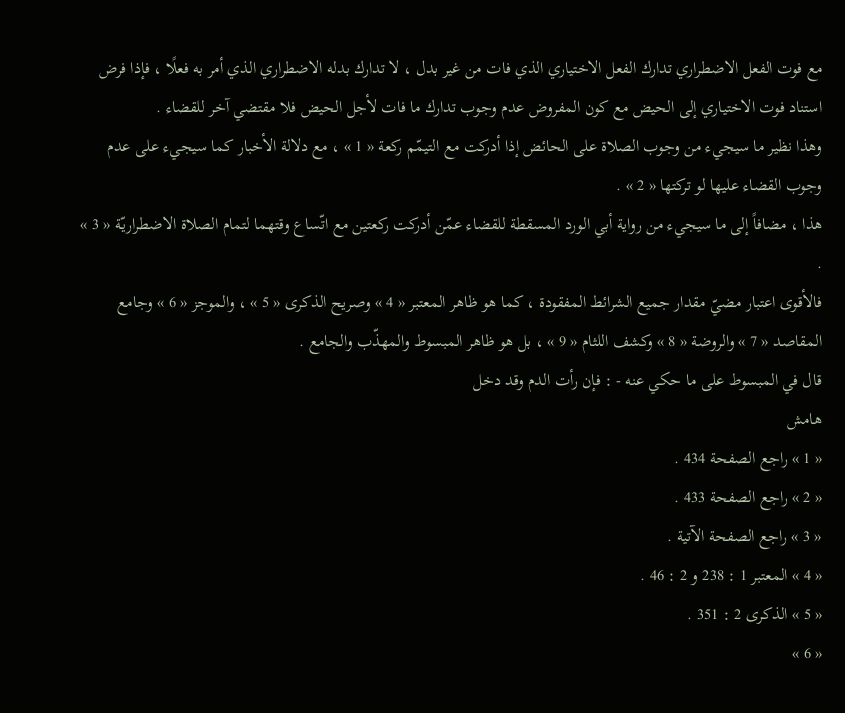مع فوت الفعل الاضطراري تدارك الفعل الاختياري الذي فات من غير بدل ، لا تدارك بدله الاضطراري الذي أمر به فعلًا ، فإذا فرض استناد فوت الاختياري إلى الحيض مع كون المفروض عدم وجوب تدارك ما فات لأجل الحيض فلا مقتضي آخر للقضاء .
وهذا نظير ما سيجيء من وجوب الصلاة على الحائض إذا أدركت مع التيمّم ركعة « 1 » ، مع دلالة الأخبار كما سيجيء على عدم وجوب القضاء عليها لو تركتها « 2 » .
هذا ، مضافاً إلى ما سيجيء من رواية أبي الورد المسقطة للقضاء عمّن أدركت ركعتين مع اتّساع وقتهما لتمام الصلاة الاضطراريّة « 3 » .
فالأقوى اعتبار مضيّ مقدار جميع الشرائط المفقودة ، كما هو ظاهر المعتبر « 4 » وصريح الذكرى « 5 » ، والموجز « 6 » وجامع المقاصد « 7 » والروضة « 8 » وكشف اللثام « 9 » ، بل هو ظاهر المبسوط والمهذّب والجامع .
قال في المبسوط على ما حكي عنه - : فإن رأت الدم وقد دخل
هامش
« 1 » راجع الصفحة 434 .
« 2 » راجع الصفحة 433 .
« 3 » راجع الصفحة الآتية .
« 4 » المعتبر 1 : 238 و 2 : 46 .
« 5 » الذكرى 2 : 351 .
« 6 »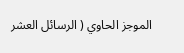الموجز الحاوي ( الرسائل العشر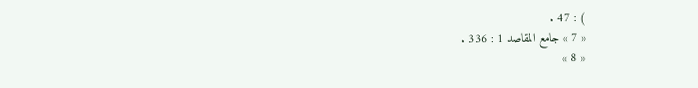) : 47 .
« 7 » جامع المقاصد 1 : 336 .
« 8 »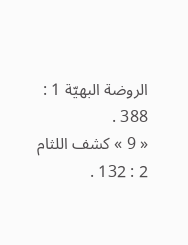الروضة البهيّة 1 : 388 .
« 9 » كشف اللثام 2 : 132 .